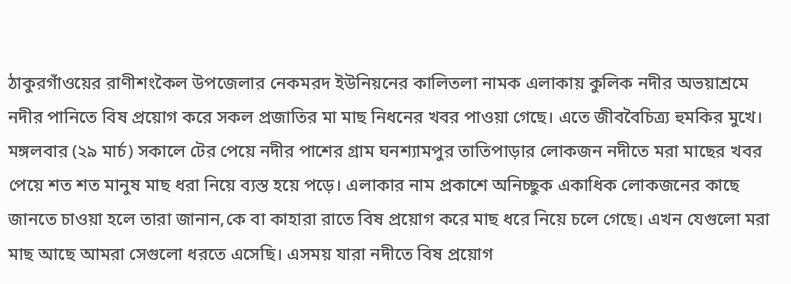ঠাকুরগাঁওয়ের রাণীশংকৈল উপজেলার নেকমরদ ইউনিয়নের কালিতলা নামক এলাকায় কুলিক নদীর অভয়াশ্রমে নদীর পানিতে বিষ প্রয়োগ করে সকল প্রজাতির মা মাছ নিধনের খবর পাওয়া গেছে। এতে জীববৈচিত্র্য হুমকির মুখে।
মঙ্গলবার (২৯ মার্চ) সকালে টের পেয়ে নদীর পাশের গ্রাম ঘনশ্যামপুর তাতিপাড়ার লোকজন নদীতে মরা মাছের খবর পেয়ে শত শত মানুষ মাছ ধরা নিয়ে ব্যস্ত হয়ে পড়ে। এলাকার নাম প্রকাশে অনিচ্ছুক একাধিক লোকজনের কাছে জানতে চাওয়া হলে তারা জানান,কে বা কাহারা রাতে বিষ প্রয়োগ করে মাছ ধরে নিয়ে চলে গেছে। এখন যেগুলো মরা মাছ আছে আমরা সেগুলো ধরতে এসেছি। এসময় যারা নদীতে বিষ প্রয়োগ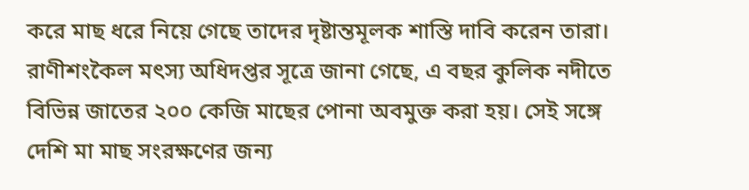করে মাছ ধরে নিয়ে গেছে তাদের দৃষ্টান্তমূলক শাস্তি দাবি করেন তারা।
রাণীশংকৈল মৎস্য অধিদপ্তর সূত্রে জানা গেছে, এ বছর কুলিক নদীতে বিভিন্ন জাতের ২০০ কেজি মাছের পোনা অবমুক্ত করা হয়। সেই সঙ্গে দেশি মা মাছ সংরক্ষণের জন্য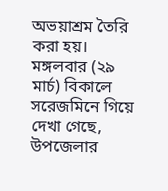অভয়াশ্রম তৈরি করা হয়।
মঙ্গলবার (২৯ মার্চ) বিকালে সরেজমিনে গিয়ে দেখা গেছে, উপজেলার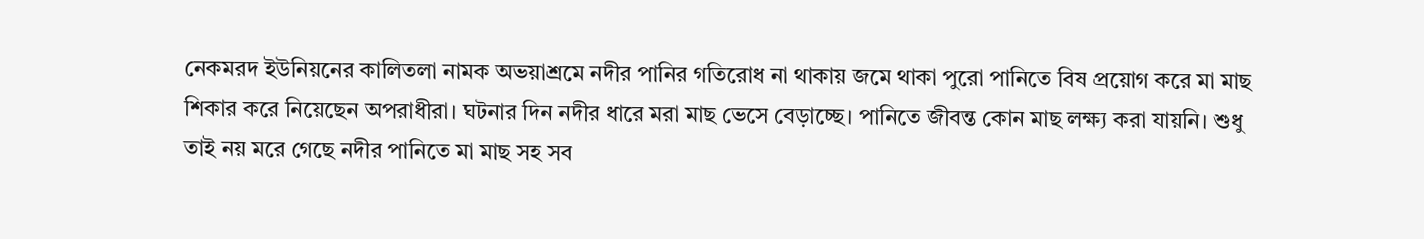নেকমরদ ইউনিয়নের কালিতলা নামক অভয়াশ্রমে নদীর পানির গতিরোধ না থাকায় জমে থাকা পুরো পানিতে বিষ প্রয়োগ করে মা মাছ শিকার করে নিয়েছেন অপরাধীরা। ঘটনার দিন নদীর ধারে মরা মাছ ভেসে বেড়াচ্ছে। পানিতে জীবন্ত কোন মাছ লক্ষ্য করা যায়নি। শুধু তাই নয় মরে গেছে নদীর পানিতে মা মাছ সহ সব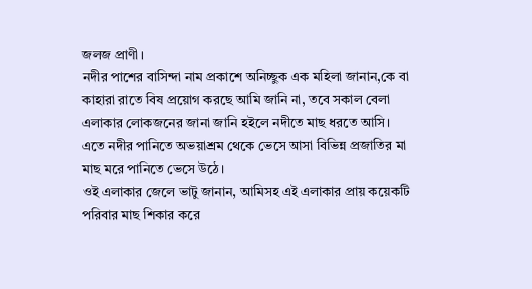জলজ প্রাণী।
নদীর পাশের বাসিন্দা নাম প্রকাশে অনিচ্ছুক এক মহিলা জানান,কে বা কাহারা রাতে বিষ প্রয়োগ করছে আমি জানি না, তবে সকাল বেলা এলাকার লোকজনের জানা জানি হইলে নদীতে মাছ ধরতে আসি।
এতে নদীর পানিতে অভয়াশ্রম থেকে ভেসে আসা বিভিন্ন প্রজাতির মা মাছ মরে পানিতে ভেসে উঠে।
ওই এলাকার জেলে ভাটু জানান, আমিসহ এই এলাকার প্রায় কয়েকটি পরিবার মাছ শিকার করে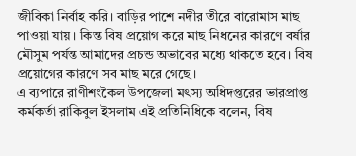জীবিকা নির্বাহ করি। বাড়ির পাশে নদীর তীরে বারোমাস মাছ পাওয়া যায়। কিন্ত বিষ প্রয়োগ করে মাছ নিধনের কারণে বর্ষার মৌসুম পর্যন্ত আমাদের প্রচন্ড অভাবের মধ্যে থাকতে হবে। বিষ প্রয়োগের কারণে সব মাছ মরে গেছে।
এ ব্যপারে রাণীশংকৈল উপজেলা মৎস্য অধিদপ্তরের ভারপ্রাপ্ত কর্মকর্তা রাকিবুল ইসলাম এই প্রতিনিধিকে বলেন, বিষ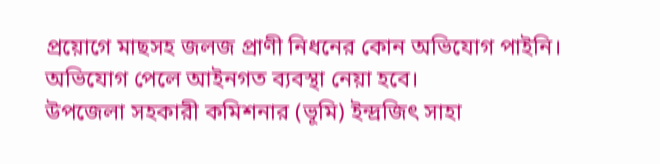প্রয়োগে মাছসহ জলজ প্রাণী নিধনের কোন অভিযোগ পাইনি। অভিযোগ পেলে আইনগত ব্যবস্থা নেয়া হবে।
উপজেলা সহকারী কমিশনার (ভূমি) ইন্দ্রজিৎ সাহা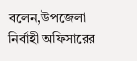বলেন,উপজেলা নির্বাহী অফিসারের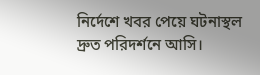নির্দেশে খবর পেয়ে ঘটনাস্থল দ্রুত পরিদর্শনে আসি।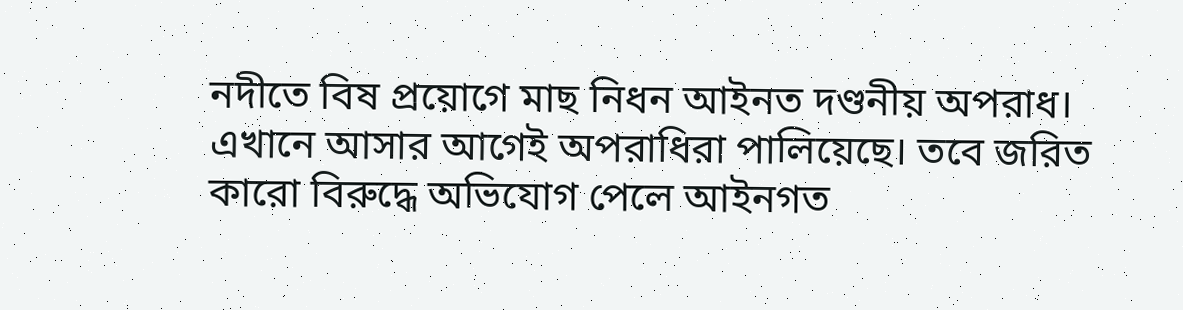নদীতে বিষ প্রয়োগে মাছ নিধন আইনত দণ্ডনীয় অপরাধ। এখানে আসার আগেই অপরাধিরা পালিয়েছে। তবে জরিত কারো বিরুদ্ধে অভিযোগ পেলে আইনগত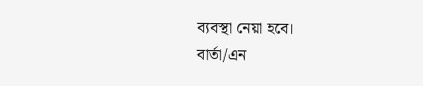ব্যবস্থা নেয়া হবে।
বার্তা/এন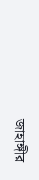জাহাঙ্গীর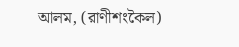আলম, (রাণীশংকৈল)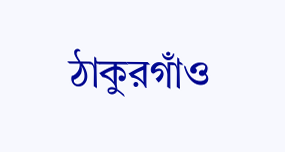ঠাকুরগাঁও